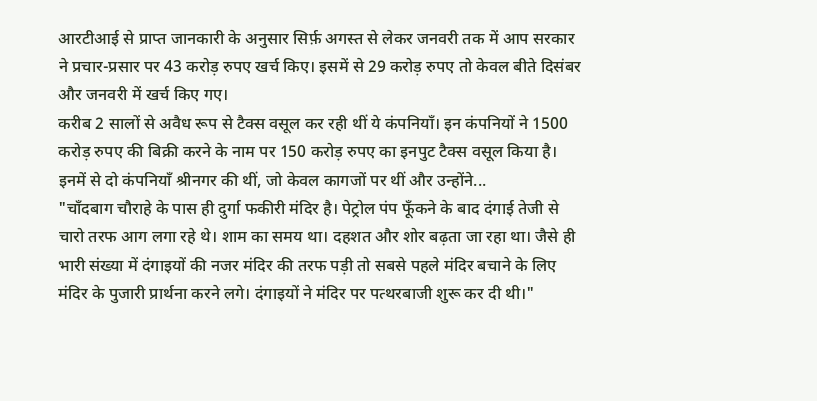आरटीआई से प्राप्त जानकारी के अनुसार सिर्फ़ अगस्त से लेकर जनवरी तक में आप सरकार ने प्रचार-प्रसार पर 43 करोड़ रुपए खर्च किए। इसमें से 29 करोड़ रुपए तो केवल बीते दिसंबर और जनवरी में खर्च किए गए।
करीब 2 सालों से अवैध रूप से टैक्स वसूल कर रही थीं ये कंपनियाँ। इन कंपनियों ने 1500 करोड़ रुपए की बिक्री करने के नाम पर 150 करोड़ रुपए का इनपुट टैक्स वसूल किया है। इनमें से दो कंपनियाँ श्रीनगर की थीं, जो केवल कागजों पर थीं और उन्होंने...
"चाँदबाग चौराहे के पास ही दुर्गा फकीरी मंदिर है। पेट्रोल पंप फूँकने के बाद दंगाई तेजी से चारो तरफ आग लगा रहे थे। शाम का समय था। दहशत और शोर बढ़ता जा रहा था। जैसे ही भारी संख्या में दंगाइयों की नजर मंदिर की तरफ पड़ी तो सबसे पहले मंदिर बचाने के लिए मंदिर के पुजारी प्रार्थना करने लगे। दंगाइयों ने मंदिर पर पत्थरबाजी शुरू कर दी थी।"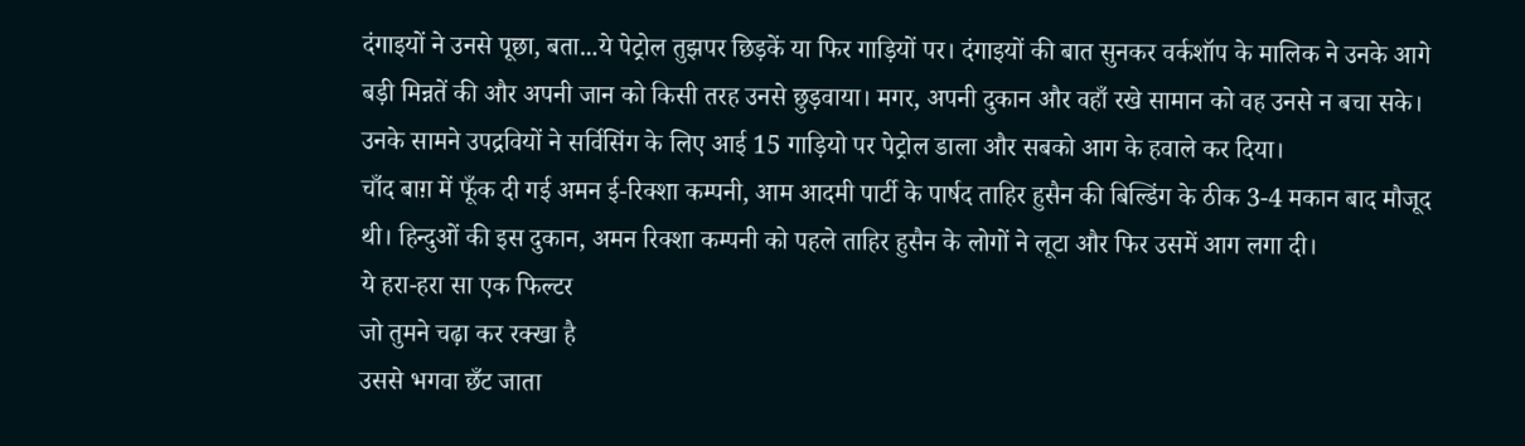दंगाइयों ने उनसे पूछा, बता...ये पेट्रोल तुझपर छिड़कें या फिर गाड़ियों पर। दंगाइयों की बात सुनकर वर्कशॉप के मालिक ने उनके आगे बड़ी मिन्नतें की और अपनी जान को किसी तरह उनसे छुड़वाया। मगर, अपनी दुकान और वहाँ रखे सामान को वह उनसे न बचा सके। उनके सामने उपद्रवियों ने सर्विसिंग के लिए आई 15 गाड़ियो पर पेट्रोल डाला और सबको आग के हवाले कर दिया।
चाँद बाग़ में फूँक दी गई अमन ई-रिक्शा कम्पनी, आम आदमी पार्टी के पार्षद ताहिर हुसैन की बिल्डिंग के ठीक 3-4 मकान बाद मौजूद थी। हिन्दुओं की इस दुकान, अमन रिक्शा कम्पनी को पहले ताहिर हुसैन के लोगों ने लूटा और फिर उसमें आग लगा दी।
ये हरा-हरा सा एक फिल्टर
जो तुमने चढ़ा कर रक्खा है
उससे भगवा छँट जाता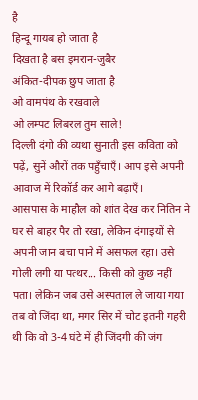है
हिन्दू गायब हो जाता है
दिखता है बस इमरान-जुबैर
अंकित-दीपक छुप जाता है
ओ वामपंथ के रखवाले
ओ लम्पट लिबरल तुम साले!
दिल्ली दंगो की व्यथा सुनाती इस कविता को पढ़ें, सुनें औरों तक पहुँचाएँ। आप इसे अपनी आवाज में रिकॉर्ड कर आगे बढ़ाएँ।
आसपास के माहौल को शांत देख कर नितिन ने घर से बाहर पैर तो रखा, लेकिन दंगाइयों से अपनी जान बचा पाने में असफल रहा। उसे गोली लगी या पत्थर... किसी को कुछ नहीं पता। लेकिन जब उसे अस्पताल ले जाया गया तब वो जिंदा था, मगर सिर में चोट इतनी गहरी थी कि वो 3-4 घंटे में ही जिंदगी की जंग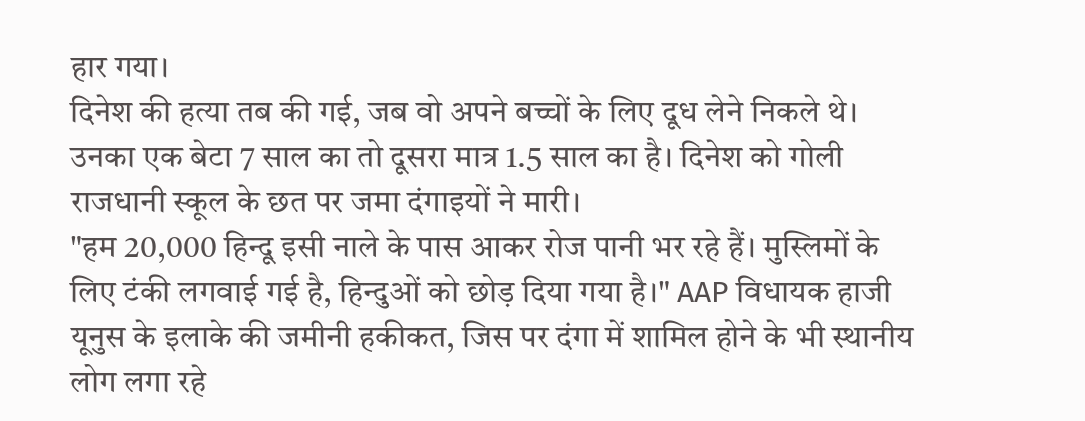हार गया।
दिनेश की हत्या तब की गई, जब वो अपने बच्चों के लिए दूध लेने निकले थे। उनका एक बेटा 7 साल का तो दूसरा मात्र 1.5 साल का है। दिनेश को गोली राजधानी स्कूल के छत पर जमा दंगाइयों ने मारी।
"हम 20,000 हिन्दू इसी नाले के पास आकर रोज पानी भर रहे हैं। मुस्लिमों के लिए टंकी लगवाई गई है, हिन्दुओं को छोड़ दिया गया है।" AAP विधायक हाजी यूनुस के इलाके की जमीनी हकीकत, जिस पर दंगा में शामिल होने के भी स्थानीय लोग लगा रहे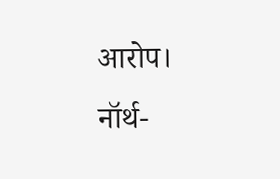आरोप।
नॉर्थ-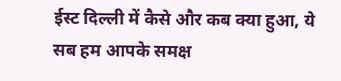ईस्ट दिल्ली में कैसे और कब क्या हुआ, ये सब हम आपके समक्ष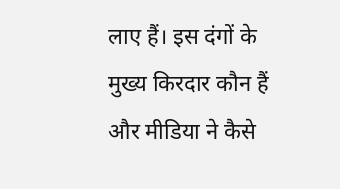लाए हैं। इस दंगों के मुख्य किरदार कौन हैं और मीडिया ने कैसे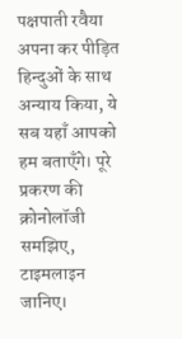पक्षपाती रवैया अपना कर पीड़ित हिन्दुओं के साथ अन्याय किया, ये सब यहाँ आपको हम बताएँगे। पूरे प्रकरण की क्रोनोलॉजी समझिए, टाइमलाइन जानिए।